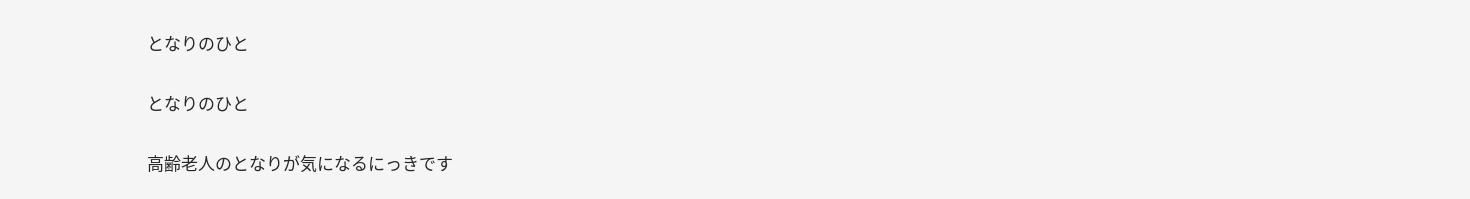となりのひと

となりのひと

高齢老人のとなりが気になるにっきです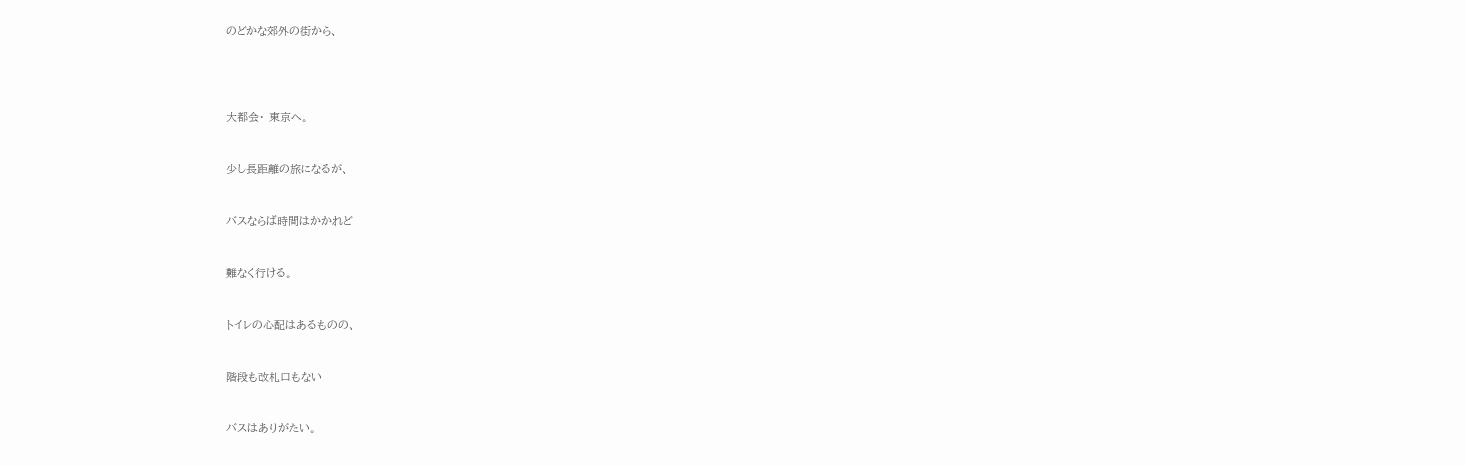のどかな郊外の街から、




大都会・ 東京へ。


少し長距離の旅になるが、


バスならば時間はかかれど


難なく行ける。


トイレの心配はあるものの、


階段も改札口もない


バスはありがたい。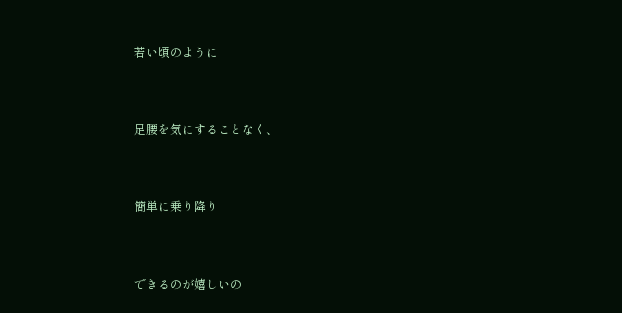若い頃のように


足腰を気にすることなく、


簡単に乗り降り


できるのが嬉しいの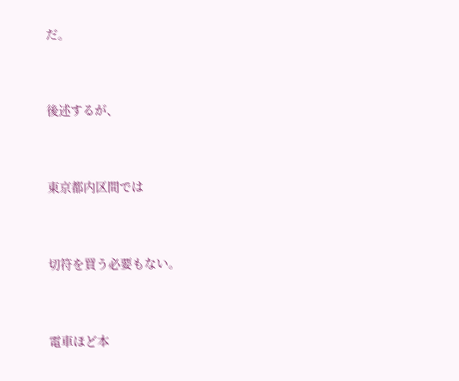だ。


後述するが、


東京都内区間では


切符を買う必要もない。


電車ほど本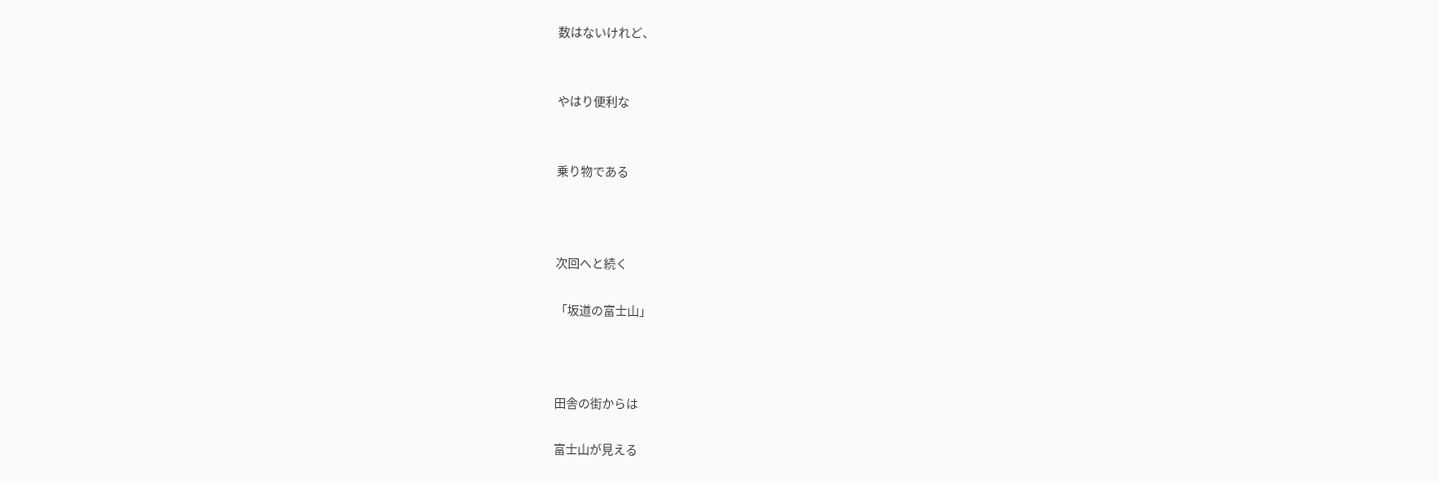数はないけれど、


やはり便利な


乗り物である



次回へと続く

「坂道の富士山」



田舎の街からは

富士山が見える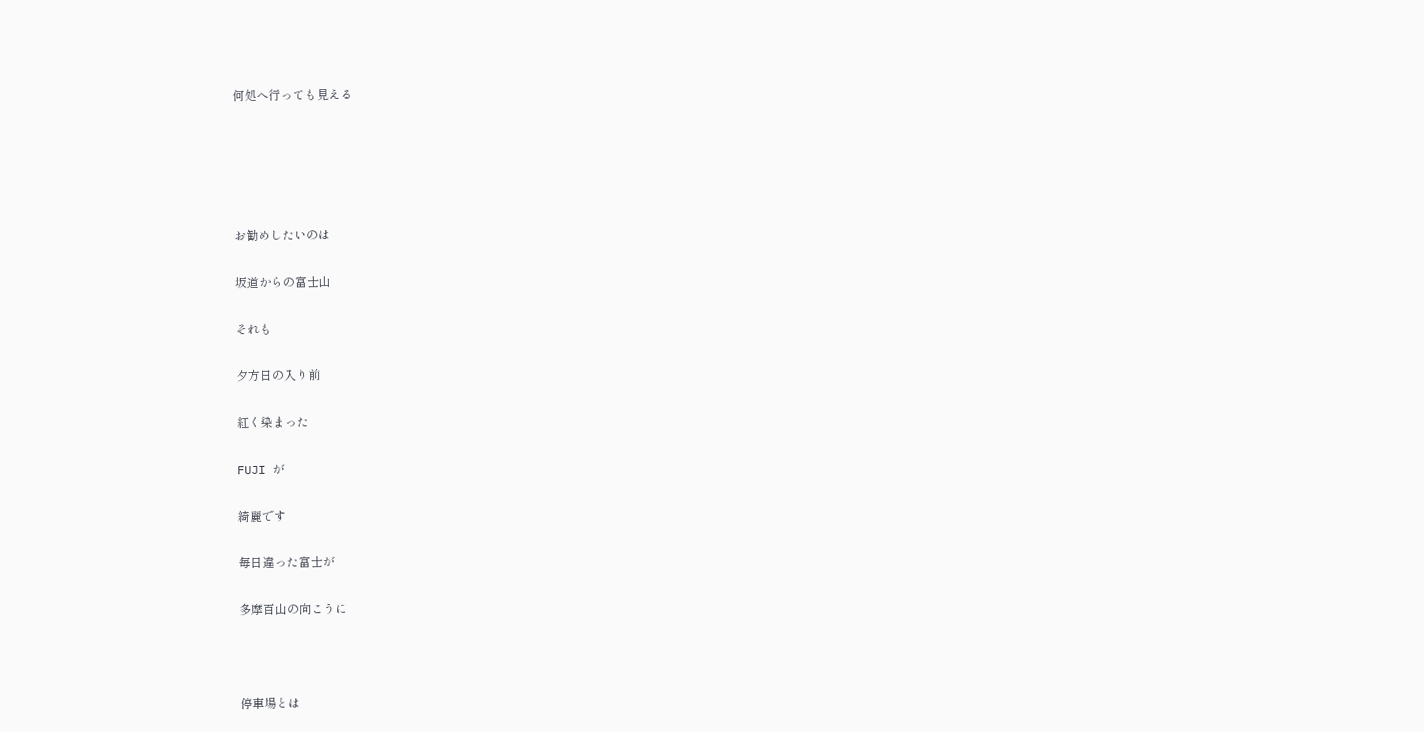何処へ行っても見える





お勧めしたいのは

坂道からの富士山

それも

夕方日の入り前

紅く染まった

FUJI が

綺麗です

毎日違った富士が

多摩百山の向こうに



停車場とは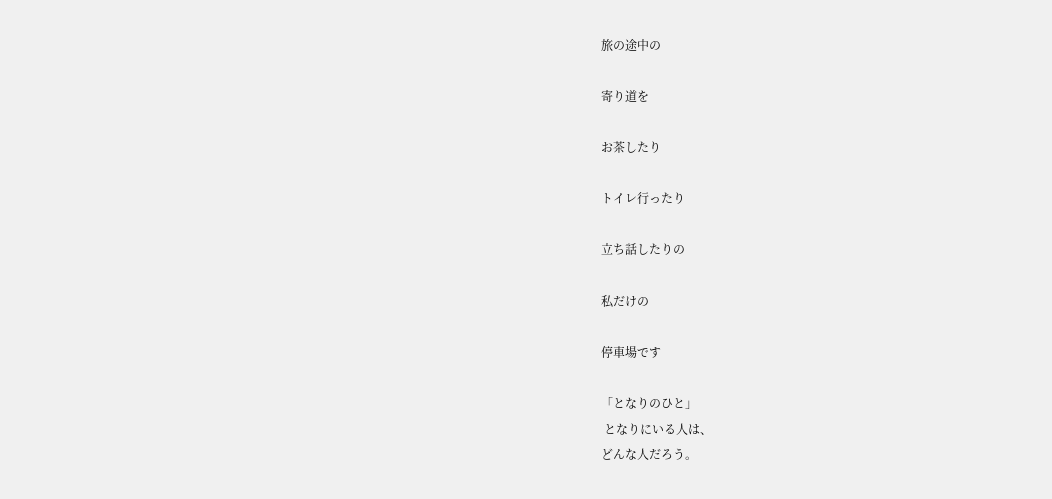旅の途中の

寄り道を

お茶したり

トイレ行ったり

立ち話したりの

私だけの

停車場です

「となりのひと」
 となりにいる人は、
どんな人だろう。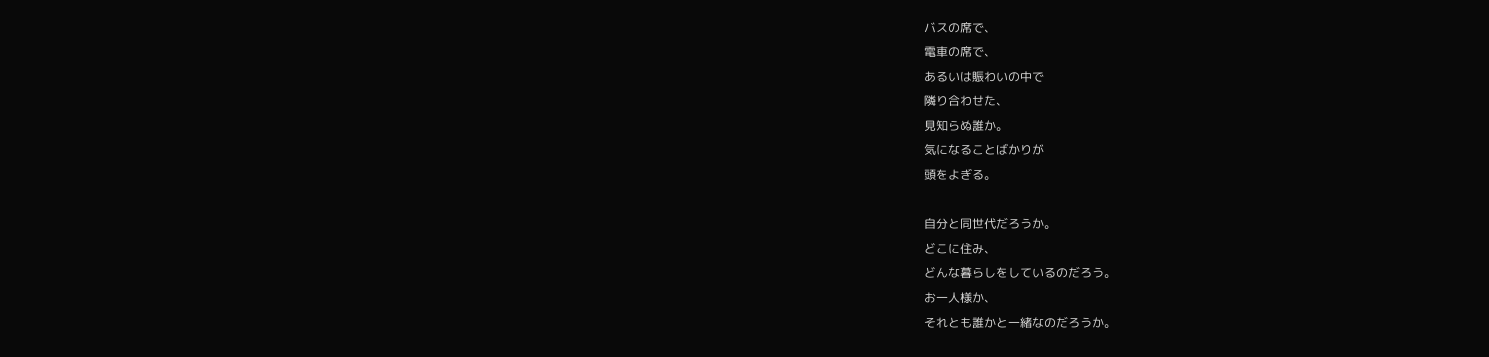バスの席で、
電車の席で、
あるいは賑わいの中で
隣り合わせた、
見知らぬ誰か。
気になることばかりが
頭をよぎる。

自分と同世代だろうか。
どこに住み、
どんな暮らしをしているのだろう。
お一人様か、
それとも誰かと一緒なのだろうか。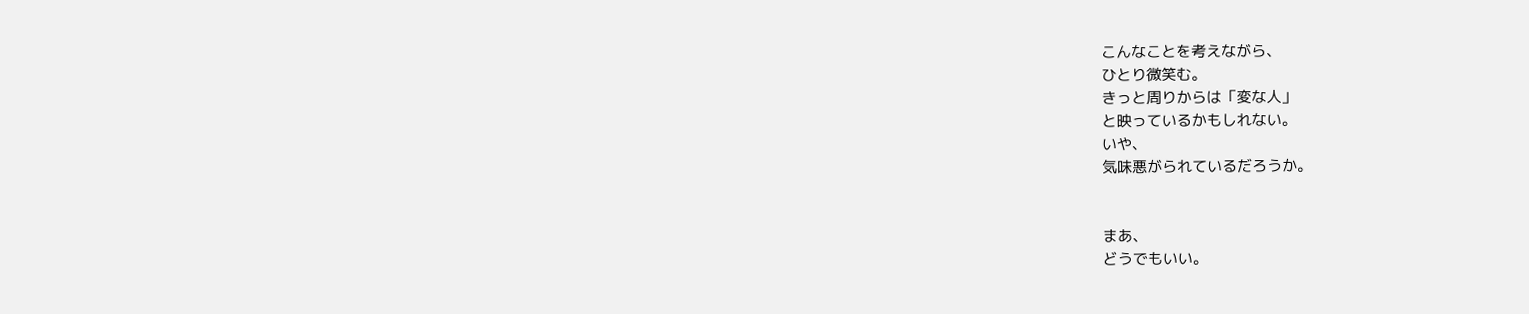こんなことを考えながら、
ひとり微笑む。
きっと周りからは「変な人」
と映っているかもしれない。
いや、
気味悪がられているだろうか。


まあ、
どうでもいい。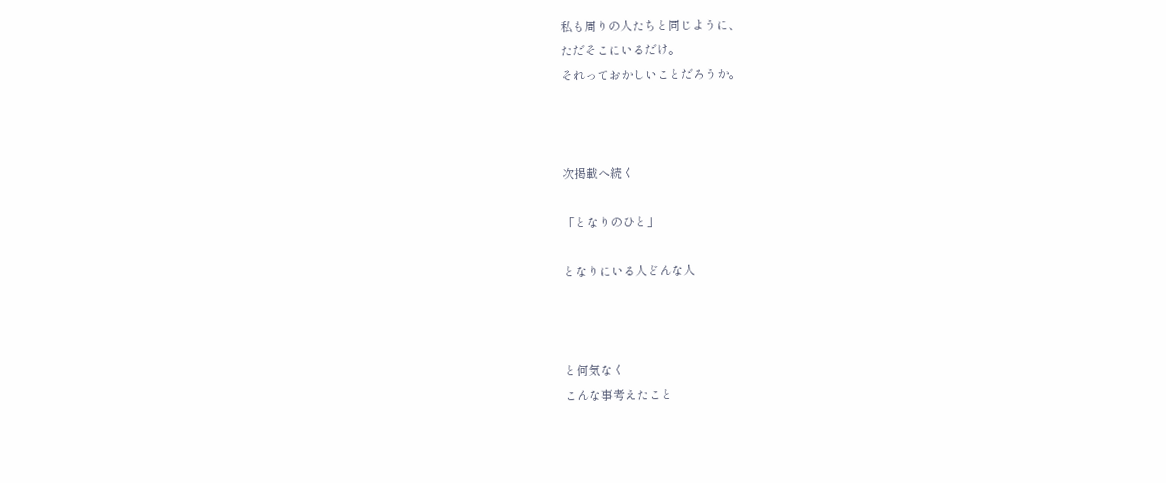私も周りの人たちと同じように、
ただそこにいるだけ。
それっておかしいことだろうか。



次掲載へ続く

「となりのひと」

となりにいる人どんな人



と何気なく
こんな事考えたこと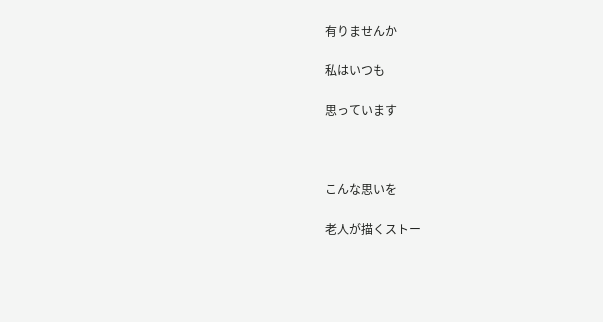有りませんか

私はいつも

思っています



こんな思いを

老人が描くストー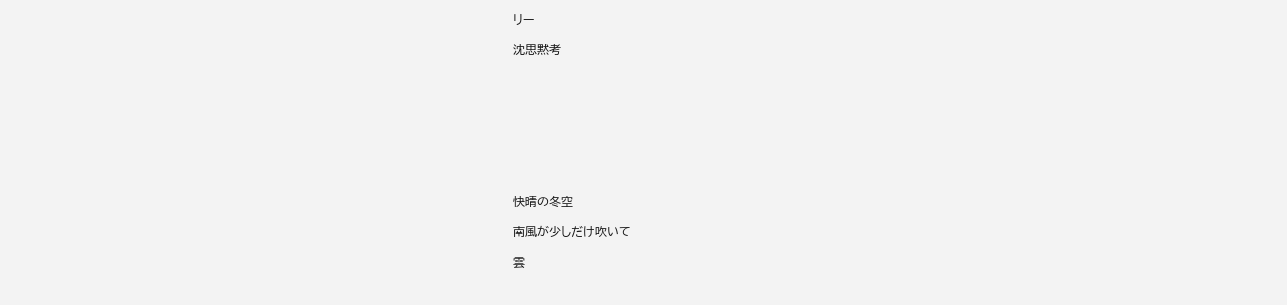リー

沈思黙考









快晴の冬空

南風が少しだけ吹いて

雲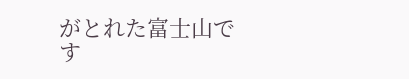がとれた富士山です